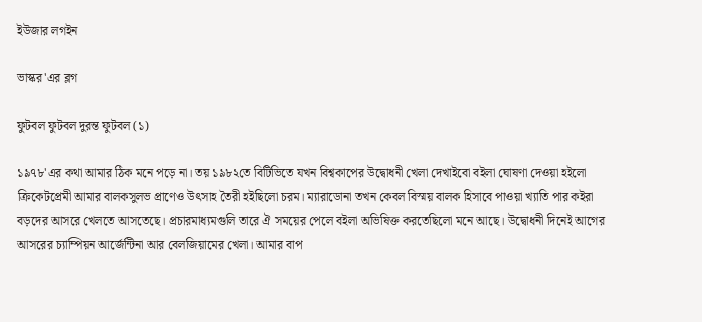ইউজার লগইন

ভাস্কর'এর ব্লগ

ফুটবল ফুটবল দুরন্ত ফুটবল (১)

১৯৭৮'এর কথা আমার ঠিক মনে পড়ে না। তয় ১৯৮২তে বিটিভিতে যখন বিশ্বকাপের উদ্বোধনী খেলা দেখাইবো বইলা ঘোষণা দেওয়া হইলো ক্রিকেটপ্রেমী আমার বালকসুলভ প্রাণেও উৎসাহ তৈরী হইছিলো চরম। ম্যারাডোনা তখন কেবল বিস্ময় বালক হিসাবে পাওয়া খ্যাতি পার কইরা বড়দের আসরে খেলতে আসতেছে। প্রচারমাধ্যমগুলি তারে ঐ সময়ের পেলে বইলা অভিষিক্ত করতেছিলো মনে আছে। উদ্বোধনী দিনেই আগের আসরের চ্যাম্পিয়ন আর্জেন্টিনা আর বেলজিয়ামের খেলা। আমার বাপ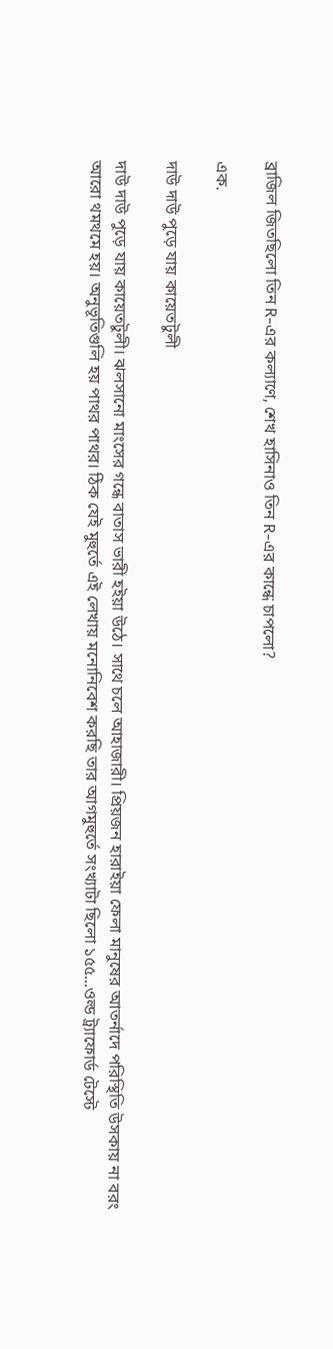ব্রাজিল জিতছিলো তিন R-এর কল্যাণে, শেখ হাসিনাও তিন R-এর কান্ধে চাপলো?

এক.

দাউ দাউ পুড়ে যায় কায়েতটুলী

দাউ দাউ পুড়ে যায় কায়েতটুলী। ঝলসানো মাংসের গন্ধে বাতাস ভারী হইয়া উঠে। সাথে চলে আহাজারী। প্রিয়জন হারাইয়া ফেলা মানুষের আতর্নাদে পরিস্থিতি উসকায় না বরং আরো থমথমে হয়। অনুভূতিগুলি হয় পাথর পাথর। ঠিক যেই মুহুর্তে এই লেখায় মনোনিবেশ করছি তার আগমুহুর্তে সংখ্যাটা ছিলো ১৫৫...ওল্ড ট্র্যাফোর্ড টেস্টে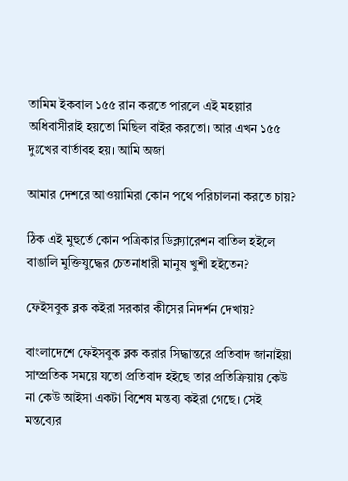তামিম ইকবাল ১৫৫ রান করতে পারলে এই মহল্লার অধিবাসীরাই হয়তো মিছিল বাইর করতো। আর এখন ১৫৫ দুঃখের বার্তাবহ হয়। আমি অজা

আমার দেশরে আওয়ামিরা কোন পথে পরিচালনা করতে চায়?

ঠিক এই মুহুর্তে কোন পত্রিকার ডিক্ল্যারেশন বাতিল হইলে বাঙালি মুক্তিযুদ্ধের চেতনাধারী মানুষ খুশী হইতেন?

ফেইসবুক ব্লক কইরা সরকার কীসের নিদর্শন দেখায়?

বাংলাদেশে ফেইসবুক ব্লক করার সিদ্ধান্তরে প্রতিবাদ জানাইয়া সাম্প্রতিক সময়ে যতো প্রতিবাদ হইছে তার প্রতিক্রিয়ায় কেউ না কেউ আইসা একটা বিশেষ মন্তব্য কইরা গেছে। সেই মন্তব্যের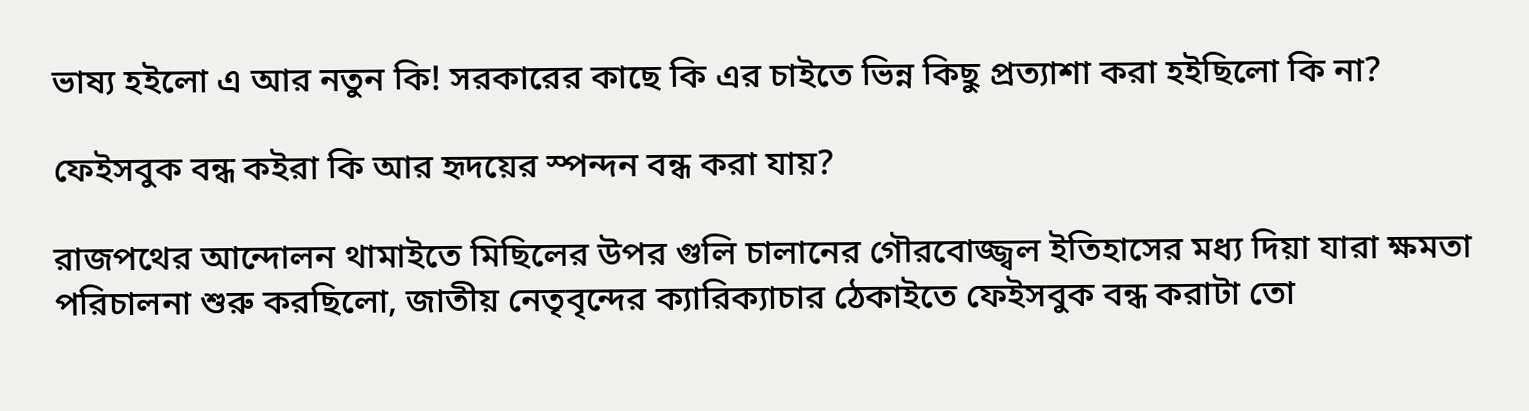ভাষ্য হইলো এ আর নতুন কি! সরকারের কাছে কি এর চাইতে ভিন্ন কিছু প্রত্যাশা করা হইছিলো কি না?

ফেইসবুক বন্ধ কইরা কি আর হৃদয়ের স্পন্দন বন্ধ করা যায়?

রাজপথের আন্দোলন থামাইতে মিছিলের উপর গুলি চালানের গৌরবোজ্জ্বল ইতিহাসের মধ্য দিয়া যারা ক্ষমতা পরিচালনা শুরু করছিলো, জাতীয় নেতৃবৃন্দের ক্যারিক্যাচার ঠেকাইতে ফেইসবুক বন্ধ করাটা তো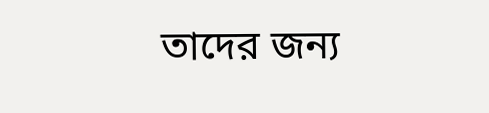তাদের জন্য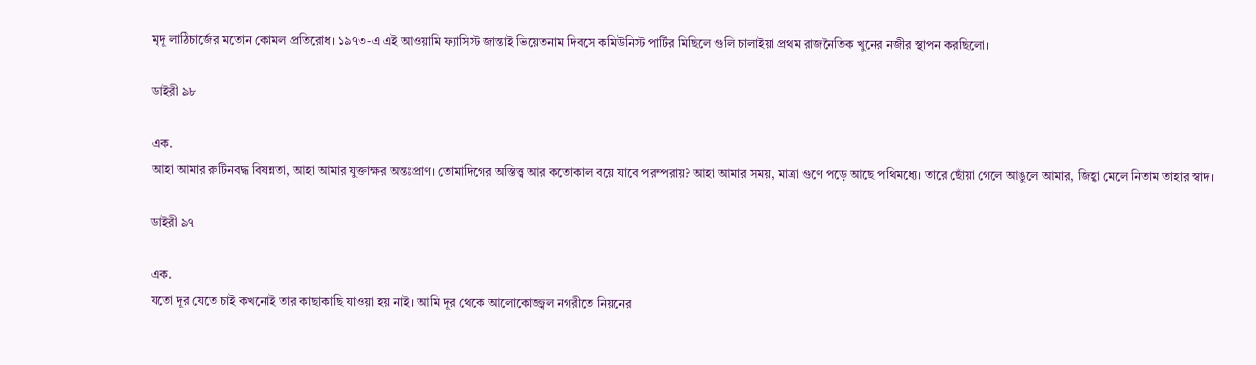মৃদূ লাঠিচার্জের মতোন কোমল প্রতিরোধ। ১৯৭৩-এ এই আওয়ামি ফ্যাসিস্ট জান্তাই ভিয়েতনাম দিবসে কমিউনিস্ট পার্টির মিছিলে গুলি চালাইয়া প্রথম রাজনৈতিক খুনের নজীর স্থাপন করছিলো।

ডাইরী ৯৮

এক.
আহা আমার রুটিনবদ্ধ বিষন্নতা, আহা আমার যুক্তাক্ষর অন্তঃপ্রাণ। তোমাদিগের অস্তিত্ত্ব আর কতোকাল বয়ে যাবে পরম্পরায়? আহা আমার সময়, মাত্রা গুণে পড়ে আছে পথিমধ্যে। তারে ছোঁয়া গেলে আঙুলে আমার, জিহ্বা মেলে নিতাম তাহার স্বাদ।

ডাইরী ৯৭

এক.
যতো দূর যেতে চাই কখনোই তার কাছাকাছি যাওয়া হয় নাই। আমি দূর থেকে আলোকোজ্জ্বল নগরীতে নিয়নের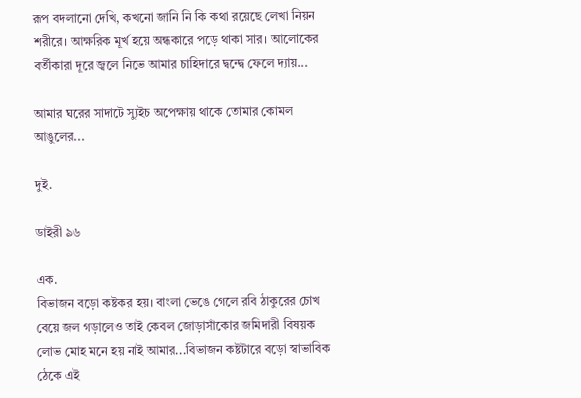রূপ বদলানো দেখি, কখনো জানি নি কি কথা রয়েছে লেখা নিয়ন শরীরে। আক্ষরিক মূর্খ হয়ে অন্ধকারে পড়ে থাকা সার। আলোকের বর্তীকারা দূরে জ্বলে নিভে আমার চাহিদারে দ্বন্দ্বে ফেলে দ্যায়...

আমার ঘরের সাদাটে স্যুইচ অপেক্ষায় থাকে তোমার কোমল আঙুলের...

দুই.

ডাইরী ৯৬

এক.
বিভাজন বড়ো কষ্টকর হয়। বাংলা ভেঙে গেলে রবি ঠাকুরের চোখ বেয়ে জল গড়ালেও তাই কেবল জোড়াসাঁকোর জমিদারী বিষয়ক লোভ মোহ মনে হয় নাই আমার...বিভাজন কষ্টটারে বড়ো স্বাভাবিক ঠেকে এই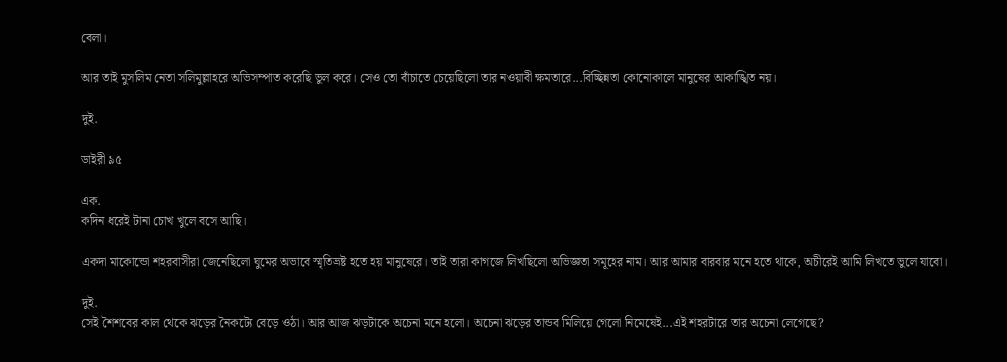বেলা।

আর তাই মুসলিম নেতা সলিমুল্লাহরে অভিসম্পাত করেছি ভুল করে। সেও তো বাঁচাতে চেয়েছিলো তার নওয়াবী ক্ষমতারে...বিচ্ছিন্নতা কোনোকালে মানুষের আকাঙ্খিত নয়।

দুই.

ডাইরী ৯৫

এক.
কদিন ধরেই টানা চোখ খুলে বসে আছি।

একদা মাকোন্ডো শহরবাসীরা জেনেছিলো ঘুমের অভাবে স্মৃতিভ্রষ্ট হতে হয় মানুষেরে। তাই তারা কাগজে লিখছিলো অভিজ্ঞতা সমূহের নাম। আর আমার বারবার মনে হতে থাকে, অচীরেই আমি লিখতে ভুলে যাবো।

দুই.
সেই শৈশবের কাল থেকে ঝড়ের নৈকট্যে বেড়ে ওঠা। আর আজ ঝড়টাকে অচেনা মনে হলো। অচেনা ঝড়ের তান্ডব মিলিয়ে গেলো নিমেষেই...এই শহরটারে তার অচেনা লেগেছে?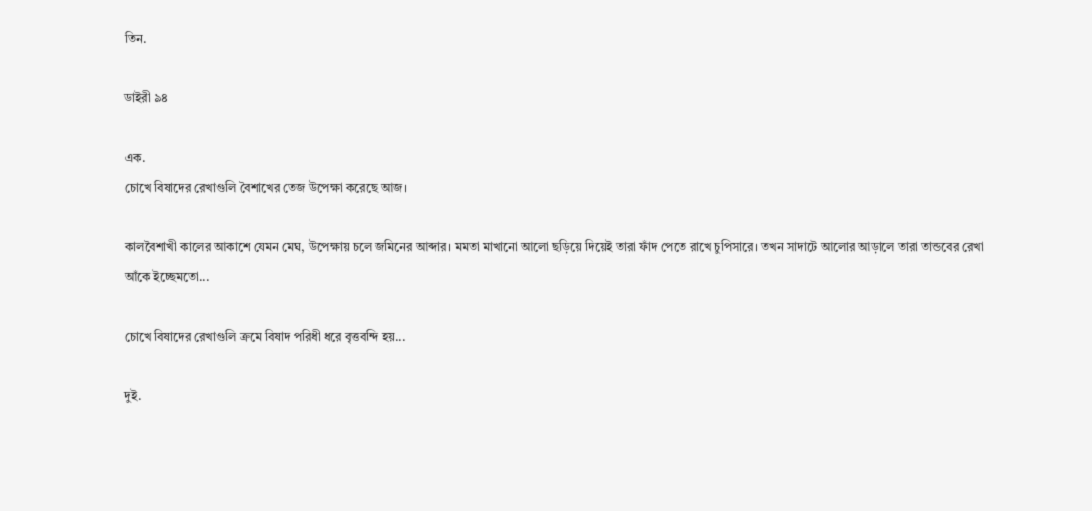তিন.

ডাইরী ৯৪

এক.
চোখে বিষাদের রেখাগুলি বৈশাখের তেজ উপেক্ষা করেছে আজ।

কালবৈশাখী কালের আকাশে যেমন মেঘ, উপেক্ষায় চলে জমিনের আব্দার। মমতা মাখানো আলো ছড়িয়ে দিয়েই তারা ফাঁদ পেতে রাখে চুপিসারে। তখন সাদাটে আলোর আড়ালে তারা তান্ডবের রেখা আঁকে ইচ্ছেমতো...

চোখে বিষাদের রেখাগুলি ক্রমে বিষাদ পরিধী ধরে বৃত্তবন্দি হয়...

দুই.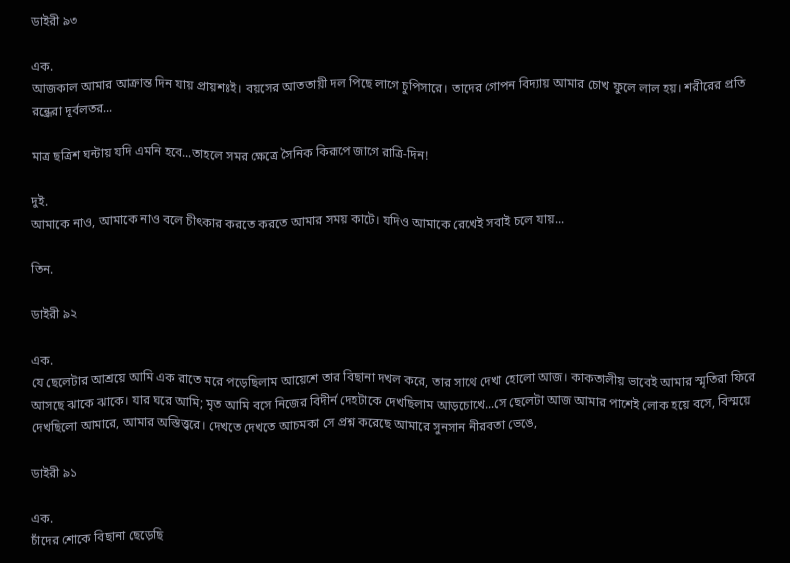ডাইরী ৯৩

এক.
আজকাল আমার আক্রান্ত দিন যায় প্রায়শঃই। বয়সের আততায়ী দল পিছে লাগে চুপিসারে। তাদের গোপন বিদ্যায় আমার চোখ ফুলে লাল হয়। শরীরের প্রতি রন্ধ্রেরা দূর্বলতর...

মাত্র ছত্রিশ ঘন্টায় যদি এমনি হবে...তাহলে সমর ক্ষেত্রে সৈনিক কিরূপে জাগে রাত্রি-দিন!

দুই.
আমাকে নাও, আমাকে নাও বলে চীৎকার করতে করতে আমার সময় কাটে। যদিও আমাকে রেখেই সবাই চলে যায়...

তিন.

ডাইরী ৯২

এক.
যে ছেলেটার আশ্রয়ে আমি এক রাতে মরে পড়েছিলাম আয়েশে তার বিছানা দখল করে, তার সাথে দেখা হোলো আজ। কাকতালীয় ভাবেই আমার স্মৃতিরা ফিরে আসছে ঝাকে ঝাকে। যার ঘরে আমি; মৃত আমি বসে নিজের বিদীর্ন দেহটাকে দেখছিলাম আড়চোখে...সে ছেলেটা আজ আমার পাশেই লোক হয়ে বসে, বিস্ময়ে দেখছিলো আমারে, আমার অস্তিত্ত্বরে। দেখতে দেখতে আচমকা সে প্রশ্ন করেছে আমারে সুনসান নীরবতা ভেঙে,

ডাইরী ৯১

এক.
চাঁদের শোকে বিছানা ছেড়েছি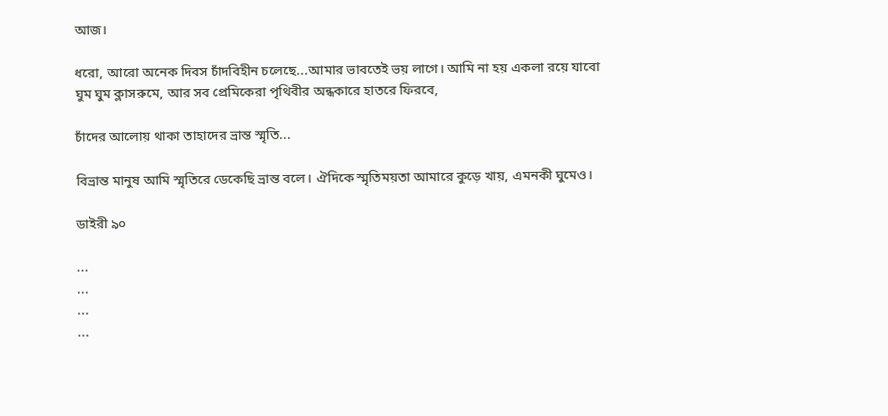আজ।

ধরো, আরো অনেক দিবস চাঁদবিহীন চলেছে...আমার ভাবতেই ভয় লাগে। আমি না হয় একলা রয়ে যাবো ঘুম ঘুম ক্লাসরুমে, আর সব প্রেমিকেরা পৃথিবীর অন্ধকারে হাতরে ফিরবে,

চাঁদের আলোয় থাকা তাহাদের ভ্রান্ত স্মৃতি...

বিভ্রান্ত মানুষ আমি স্মৃতিরে ডেকেছি ভ্রান্ত বলে। ঐদিকে স্মৃতিময়তা আমারে কুড়ে খায়, এমনকী ঘুমেও।

ডাইরী ৯০

...
...
...
...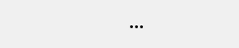...